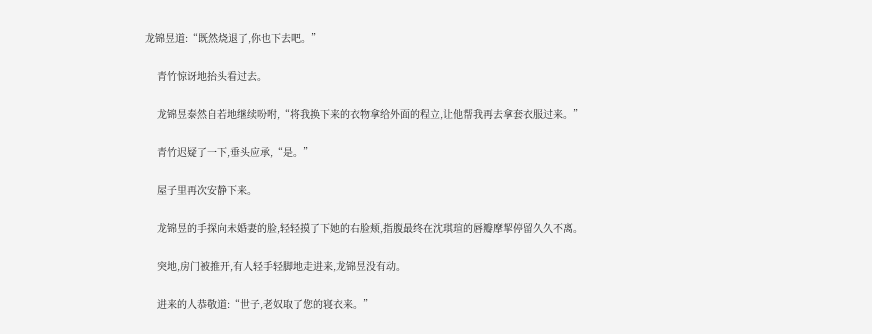龙锦昱道:“既然烧退了,你也下去吧。”

    青竹惊讶地抬头看过去。

    龙锦昱泰然自若地继续吩咐,“将我换下来的衣物拿给外面的程立,让他帮我再去拿套衣服过来。”

    青竹迟疑了一下,垂头应承,“是。”

    屋子里再次安静下来。

    龙锦昱的手探向未婚妻的脸,轻轻摸了下她的右脸颊,指腹最终在沈琪瑄的唇瓣摩挈停留久久不离。

    突地,房门被推开,有人轻手轻脚地走进来,龙锦昱没有动。

    进来的人恭敬道:“世子,老奴取了您的寝衣来。”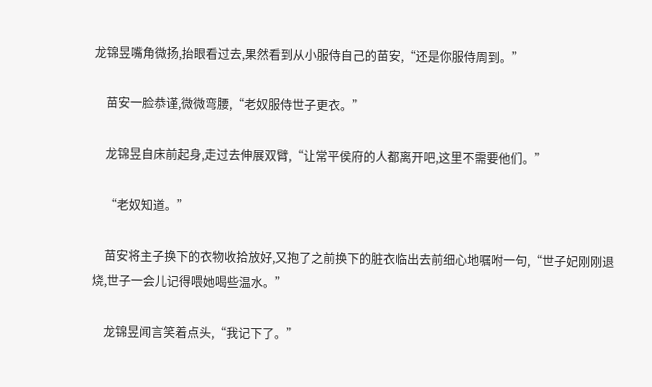龙锦昱嘴角微扬,抬眼看过去,果然看到从小服侍自己的苗安,“还是你服侍周到。”

    苗安一脸恭谨,微微弯腰,“老奴服侍世子更衣。”

    龙锦昱自床前起身,走过去伸展双臂,“让常平侯府的人都离开吧,这里不需要他们。”

    “老奴知道。”

    苗安将主子换下的衣物收拾放好,又抱了之前换下的脏衣临出去前细心地嘱咐一句,“世子妃刚刚退烧,世子一会儿记得喂她喝些温水。”

    龙锦昱闻言笑着点头,“我记下了。”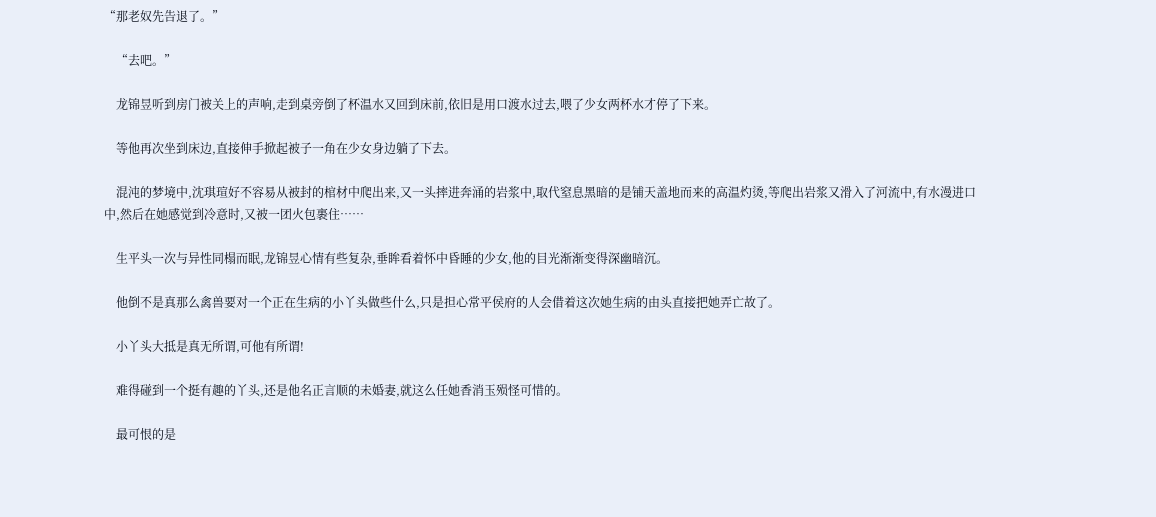“那老奴先告退了。”

    “去吧。”

    龙锦昱听到房门被关上的声响,走到桌旁倒了杯温水又回到床前,依旧是用口渡水过去,喂了少女两杯水才停了下来。

    等他再次坐到床边,直接伸手掀起被子一角在少女身边躺了下去。

    混沌的梦境中,沈琪瑄好不容易从被封的棺材中爬出来,又一头摔进奔涌的岩浆中,取代窒息黑暗的是铺天盖地而来的高温灼烫,等爬出岩浆又滑入了河流中,有水漫进口中,然后在她感觉到冷意时,又被一团火包裹住……

    生平头一次与异性同榻而眠,龙锦昱心情有些复杂,垂眸看着怀中昏睡的少女,他的目光渐渐变得深幽暗沉。

    他倒不是真那么禽兽要对一个正在生病的小丫头做些什么,只是担心常平侯府的人会借着这次她生病的由头直接把她弄亡故了。

    小丫头大抵是真无所谓,可他有所谓!

    难得碰到一个挺有趣的丫头,还是他名正言顺的未婚妻,就这么任她香消玉殒怪可惜的。

    最可恨的是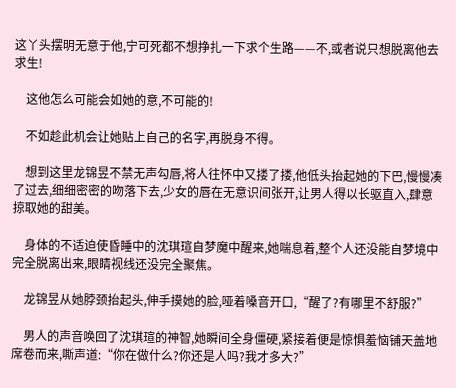这丫头摆明无意于他,宁可死都不想挣扎一下求个生路——不,或者说只想脱离他去求生!

    这他怎么可能会如她的意,不可能的!

    不如趁此机会让她贴上自己的名字,再脱身不得。

    想到这里龙锦昱不禁无声勾唇,将人往怀中又搂了搂,他低头抬起她的下巴,慢慢凑了过去,细细密密的吻落下去,少女的唇在无意识间张开,让男人得以长驱直入,肆意掠取她的甜美。

    身体的不适迫使昏睡中的沈琪瑄自梦魔中醒来,她喘息着,整个人还没能自梦境中完全脱离出来,眼睛视线还没完全聚焦。

    龙锦昱从她脖颈抬起头,伸手摸她的脸,哑着嗓音开口,“醒了?有哪里不舒服?”

    男人的声音唤回了沈琪瑄的神智,她瞬间全身僵硬,紧接着便是惊惧羞恼铺天盖地席卷而来,嘶声道:“你在做什么?你还是人吗?我才多大?”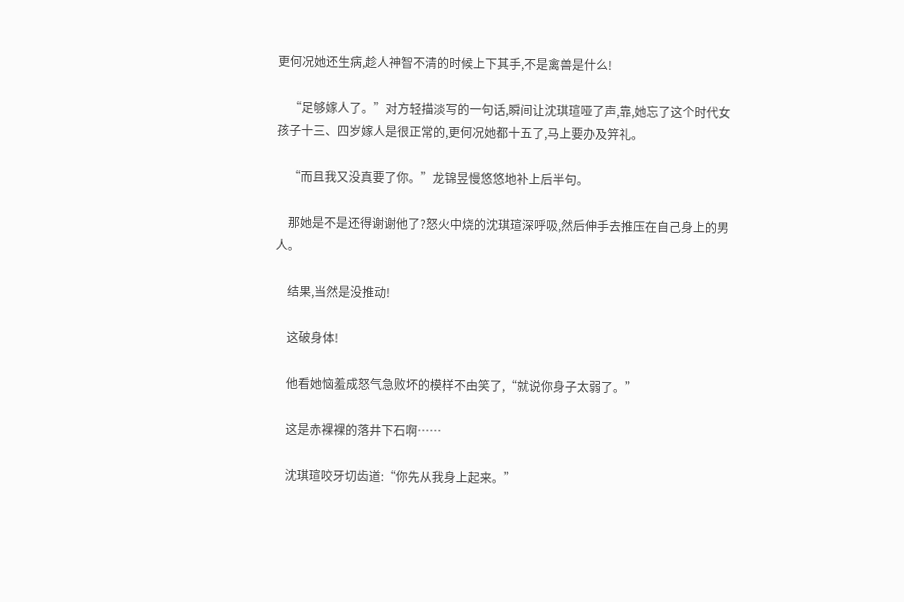更何况她还生病,趁人神智不清的时候上下其手,不是禽兽是什么!

    “足够嫁人了。”对方轻描淡写的一句话,瞬间让沈琪瑄哑了声,靠,她忘了这个时代女孩子十三、四岁嫁人是很正常的,更何况她都十五了,马上要办及笄礼。

    “而且我又没真要了你。”龙锦昱慢悠悠地补上后半句。

    那她是不是还得谢谢他了?怒火中烧的沈琪瑄深呼吸,然后伸手去推压在自己身上的男人。

    结果,当然是没推动!

    这破身体!

    他看她恼羞成怒气急败坏的模样不由笑了,“就说你身子太弱了。”

    这是赤裸裸的落井下石啊……

    沈琪瑄咬牙切齿道:“你先从我身上起来。”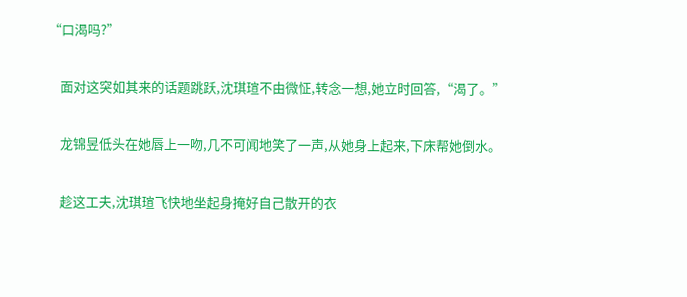“口渴吗?”

    面对这突如其来的话题跳跃,沈琪瑄不由微怔,转念一想,她立时回答,“渴了。”

    龙锦昱低头在她唇上一吻,几不可闻地笑了一声,从她身上起来,下床帮她倒水。

    趁这工夫,沈琪瑄飞快地坐起身掩好自己散开的衣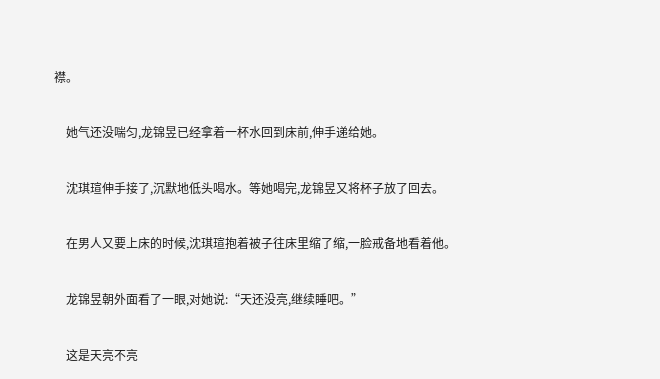襟。

    她气还没喘匀,龙锦昱已经拿着一杯水回到床前,伸手递给她。

    沈琪瑄伸手接了,沉默地低头喝水。等她喝完,龙锦昱又将杯子放了回去。

    在男人又要上床的时候,沈琪瑄抱着被子往床里缩了缩,一脸戒备地看着他。

    龙锦昱朝外面看了一眼,对她说:“天还没亮,继续睡吧。”

    这是天亮不亮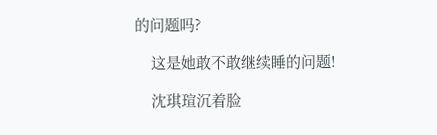的问题吗?

    这是她敢不敢继续睡的问题!

    沈琪瑄沉着脸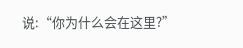说:“你为什么会在这里?”